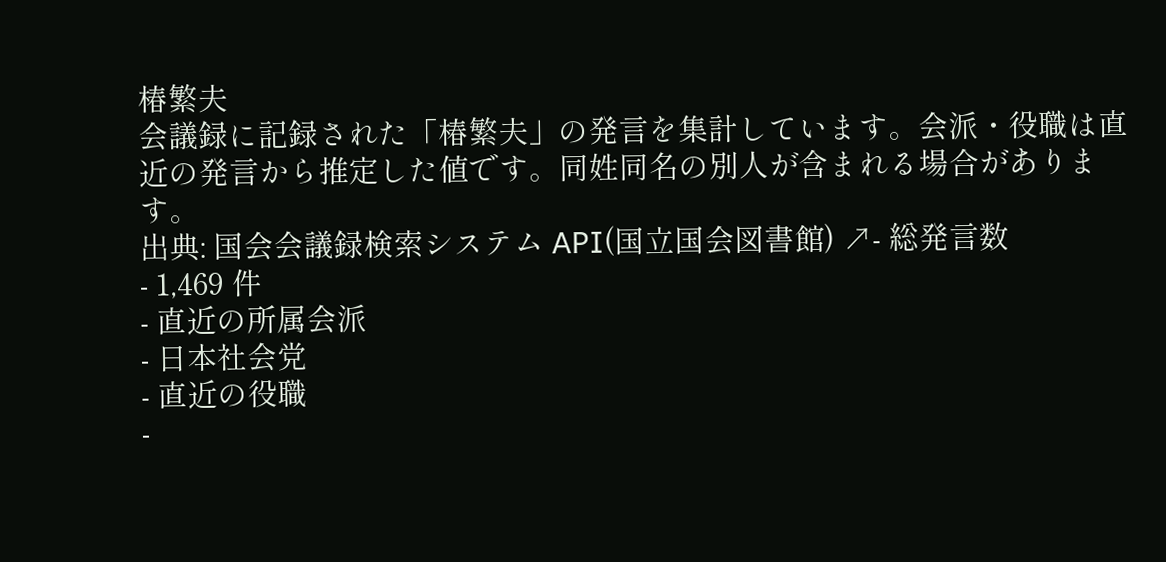椿繁夫
会議録に記録された「椿繁夫」の発言を集計しています。会派・役職は直近の発言から推定した値です。同姓同名の別人が含まれる場合があります。
出典: 国会会議録検索システム API(国立国会図書館) ↗- 総発言数
- 1,469 件
- 直近の所属会派
- 日本社会党
- 直近の役職
-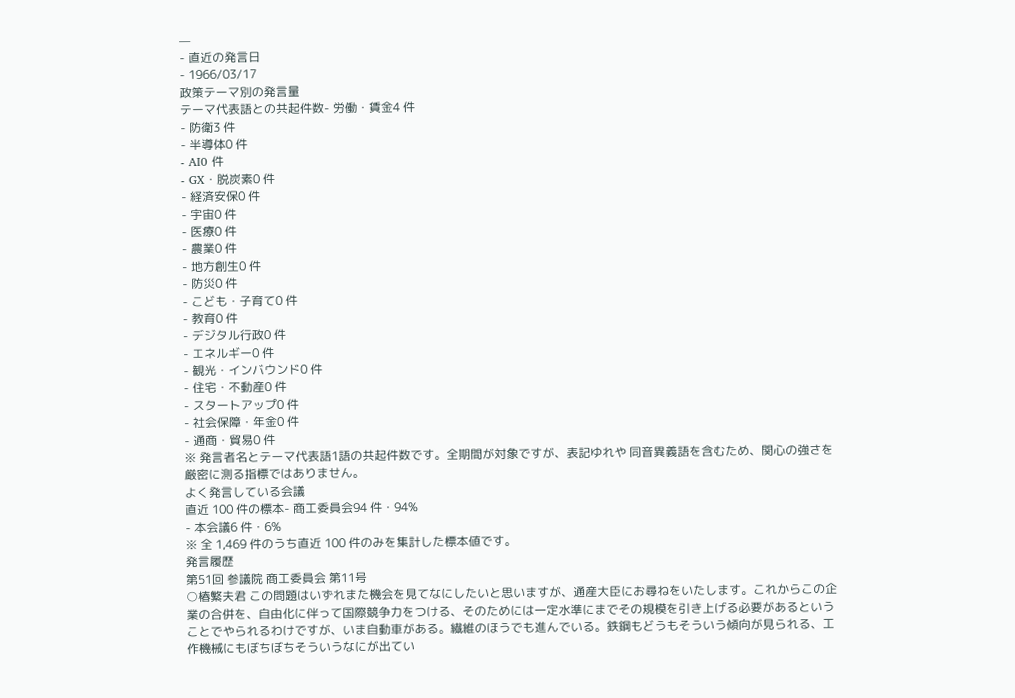—
- 直近の発言日
- 1966/03/17
政策テーマ別の発言量
テーマ代表語との共起件数- 労働・賃金4 件
- 防衛3 件
- 半導体0 件
- AI0 件
- GX・脱炭素0 件
- 経済安保0 件
- 宇宙0 件
- 医療0 件
- 農業0 件
- 地方創生0 件
- 防災0 件
- こども・子育て0 件
- 教育0 件
- デジタル行政0 件
- エネルギー0 件
- 観光・インバウンド0 件
- 住宅・不動産0 件
- スタートアップ0 件
- 社会保障・年金0 件
- 通商・貿易0 件
※ 発言者名とテーマ代表語1語の共起件数です。全期間が対象ですが、表記ゆれや 同音異義語を含むため、関心の強さを厳密に測る指標ではありません。
よく発言している会議
直近 100 件の標本- 商工委員会94 件・94%
- 本会議6 件・6%
※ 全 1,469 件のうち直近 100 件のみを集計した標本値です。
発言履歴
第51回 参議院 商工委員会 第11号
○椿繁夫君 この問題はいずれまた機会を見てなにしたいと思いますが、通産大臣にお尋ねをいたします。これからこの企業の合併を、自由化に伴って国際競争力をつける、そのためには一定水準にまでその規模を引き上げる必要があるということでやられるわけですが、いま自動車がある。繊維のほうでも進んでいる。鉄鋼もどうもそういう傾向が見られる、工作機械にもぼちぼちそういうなにが出てい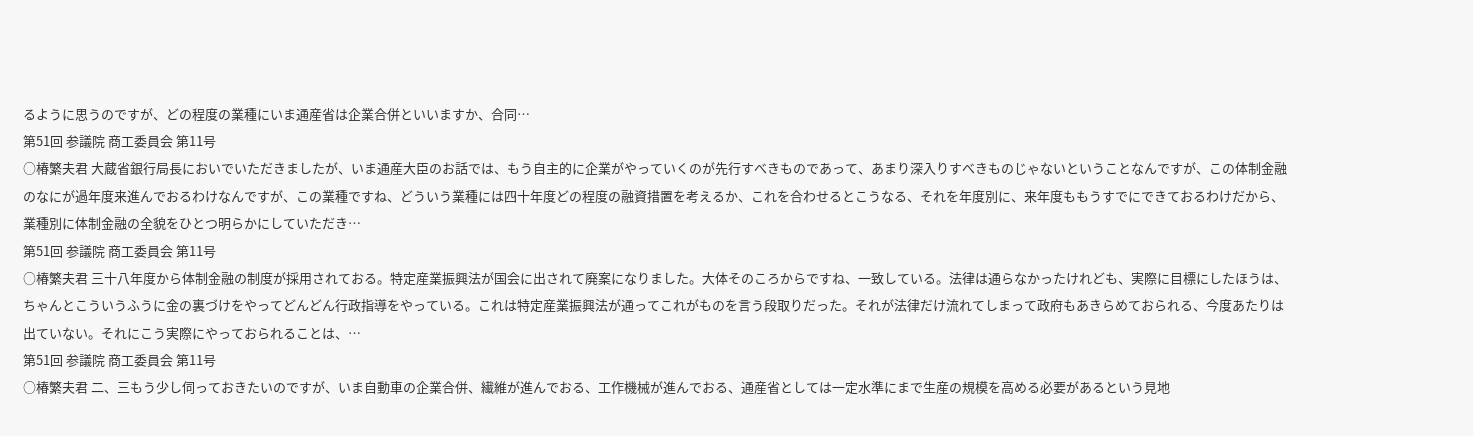るように思うのですが、どの程度の業種にいま通産省は企業合併といいますか、合同…
第51回 参議院 商工委員会 第11号
○椿繁夫君 大蔵省銀行局長においでいただきましたが、いま通産大臣のお話では、もう自主的に企業がやっていくのが先行すべきものであって、あまり深入りすべきものじゃないということなんですが、この体制金融のなにが過年度来進んでおるわけなんですが、この業種ですね、どういう業種には四十年度どの程度の融資措置を考えるか、これを合わせるとこうなる、それを年度別に、来年度ももうすでにできておるわけだから、業種別に体制金融の全貌をひとつ明らかにしていただき…
第51回 参議院 商工委員会 第11号
○椿繁夫君 三十八年度から体制金融の制度が採用されておる。特定産業振興法が国会に出されて廃案になりました。大体そのころからですね、一致している。法律は通らなかったけれども、実際に目標にしたほうは、ちゃんとこういうふうに金の裏づけをやってどんどん行政指導をやっている。これは特定産業振興法が通ってこれがものを言う段取りだった。それが法律だけ流れてしまって政府もあきらめておられる、今度あたりは出ていない。それにこう実際にやっておられることは、…
第51回 参議院 商工委員会 第11号
○椿繁夫君 二、三もう少し伺っておきたいのですが、いま自動車の企業合併、繊維が進んでおる、工作機械が進んでおる、通産省としては一定水準にまで生産の規模を高める必要があるという見地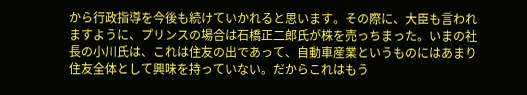から行政指導を今後も続けていかれると思います。その際に、大臣も言われますように、プリンスの場合は石橋正二郎氏が株を売っちまった。いまの社長の小川氏は、これは住友の出であって、自動車産業というものにはあまり住友全体として興味を持っていない。だからこれはもう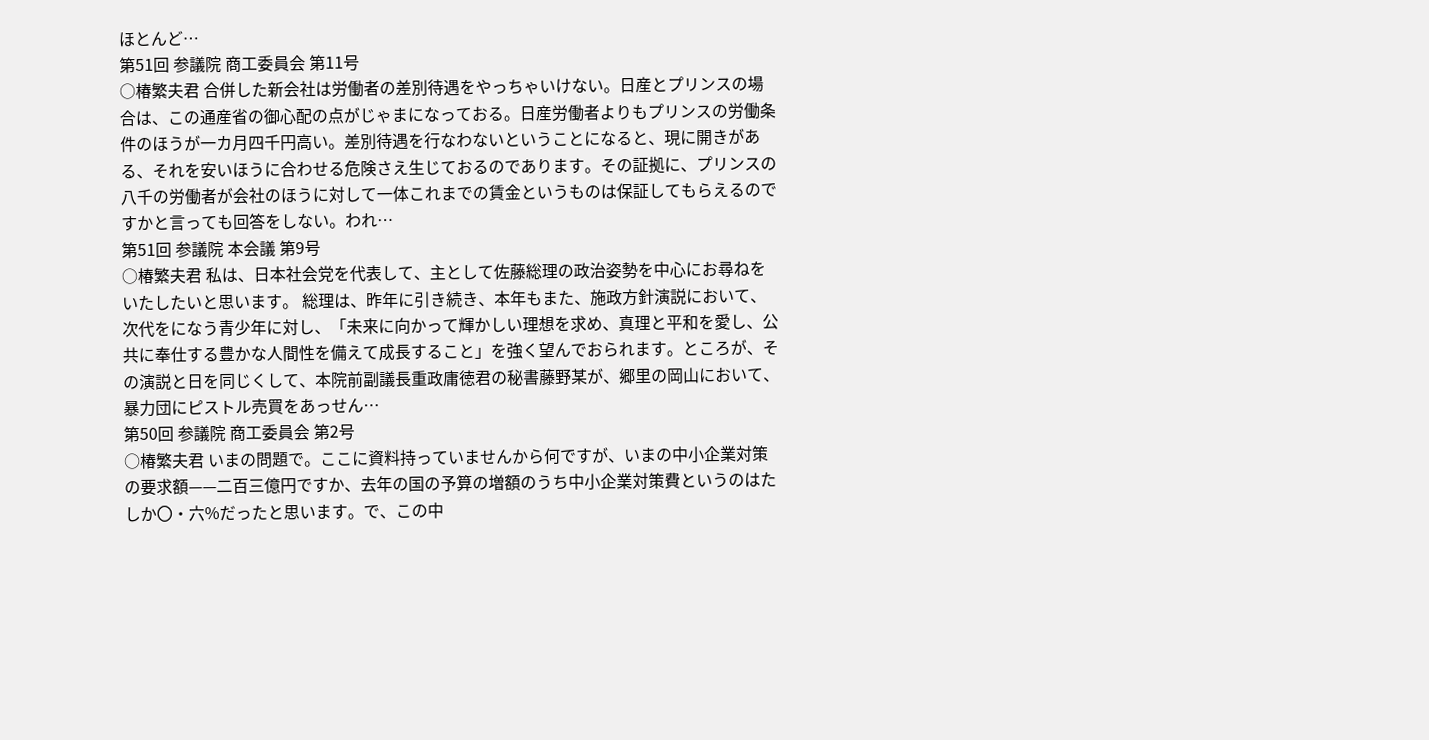ほとんど…
第51回 参議院 商工委員会 第11号
○椿繁夫君 合併した新会社は労働者の差別待遇をやっちゃいけない。日産とプリンスの場合は、この通産省の御心配の点がじゃまになっておる。日産労働者よりもプリンスの労働条件のほうが一カ月四千円高い。差別待遇を行なわないということになると、現に開きがある、それを安いほうに合わせる危険さえ生じておるのであります。その証拠に、プリンスの八千の労働者が会社のほうに対して一体これまでの賃金というものは保証してもらえるのですかと言っても回答をしない。われ…
第51回 参議院 本会議 第9号
○椿繁夫君 私は、日本社会党を代表して、主として佐藤総理の政治姿勢を中心にお尋ねをいたしたいと思います。 総理は、昨年に引き続き、本年もまた、施政方針演説において、次代をになう青少年に対し、「未来に向かって輝かしい理想を求め、真理と平和を愛し、公共に奉仕する豊かな人間性を備えて成長すること」を強く望んでおられます。ところが、その演説と日を同じくして、本院前副議長重政庸徳君の秘書藤野某が、郷里の岡山において、暴力団にピストル売買をあっせん…
第50回 参議院 商工委員会 第2号
○椿繁夫君 いまの問題で。ここに資料持っていませんから何ですが、いまの中小企業対策の要求額——二百三億円ですか、去年の国の予算の増額のうち中小企業対策費というのはたしか〇・六%だったと思います。で、この中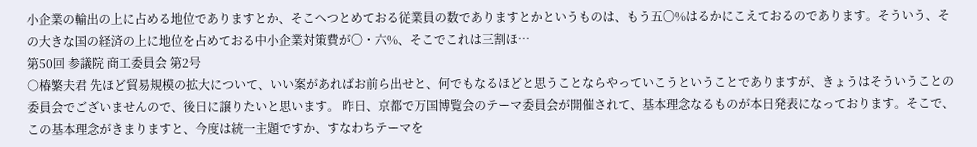小企業の輸出の上に占める地位でありますとか、そこへつとめておる従業員の数でありますとかというものは、もう五〇%はるかにこえておるのであります。そういう、その大きな国の経済の上に地位を占めておる中小企業対策費が〇・六%、そこでこれは三割ほ…
第50回 参議院 商工委員会 第2号
○椿繁夫君 先ほど貿易規模の拡大について、いい案があればお前ら出せと、何でもなるほどと思うことならやっていこうということでありますが、きょうはそういうことの委員会でございませんので、後日に譲りたいと思います。 昨日、京都で万国博覧会のテーマ委員会が開催されて、基本理念なるものが本日発表になっております。そこで、この基本理念がきまりますと、今度は統一主題ですか、すなわちテーマを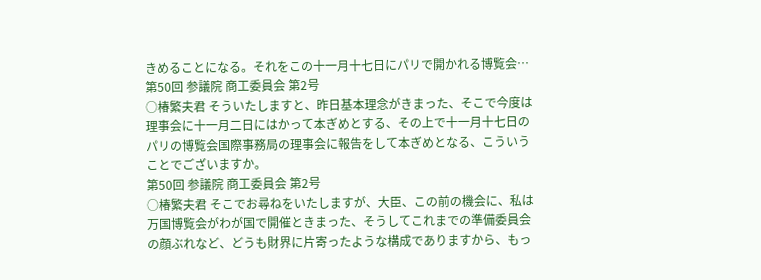きめることになる。それをこの十一月十七日にパリで開かれる博覧会…
第50回 参議院 商工委員会 第2号
○椿繁夫君 そういたしますと、昨日基本理念がきまった、そこで今度は理事会に十一月二日にはかって本ぎめとする、その上で十一月十七日のパリの博覧会国際事務局の理事会に報告をして本ぎめとなる、こういうことでございますか。
第50回 参議院 商工委員会 第2号
○椿繁夫君 そこでお尋ねをいたしますが、大臣、この前の機会に、私は万国博覧会がわが国で開催ときまった、そうしてこれまでの準備委員会の顔ぶれなど、どうも財界に片寄ったような構成でありますから、もっ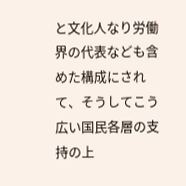と文化人なり労働界の代表なども含めた構成にされて、そうしてこう広い国民各層の支持の上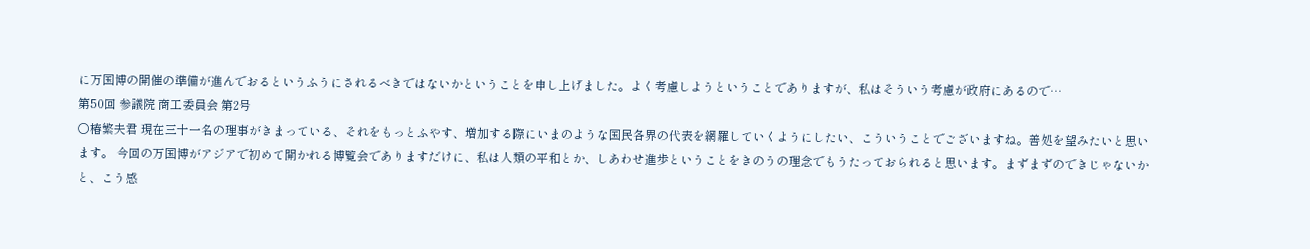に万国博の開催の準備が進んでおるというふうにされるべきではないかということを申し上げました。よく考慮しようということでありますが、私はそういう考慮が政府にあるので…
第50回 参議院 商工委員会 第2号
○椿繁夫君 現在三十一名の理事がきまっている、それをもっとふやす、増加する際にいまのような国民各界の代表を網羅していくようにしたい、こういうことでございますね。善処を望みたいと思います。 今回の万国博がアジアで初めて開かれる博覧会でありますだけに、私は人類の平和とか、しあわせ進歩ということをきのうの理念でもうたっておられると思います。まずまずのできじゃないかと、こう感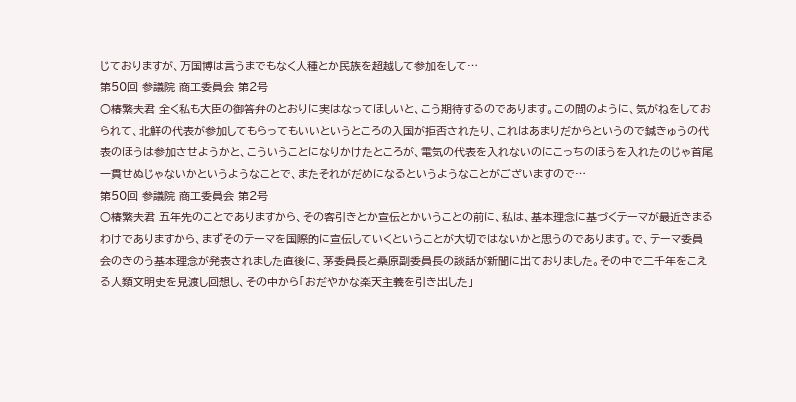じておりますが、万国博は言うまでもなく人種とか民族を超越して参加をして…
第50回 参議院 商工委員会 第2号
○椿繁夫君 全く私も大臣の御答弁のとおりに実はなってほしいと、こう期待するのであります。この間のように、気がねをしておられて、北鮮の代表が参加してもらってもいいというところの入国が拒否されたり、これはあまりだからというので鍼きゅうの代表のほうは参加させようかと、こういうことになりかけたところが、電気の代表を入れないのにこっちのほうを入れたのじゃ首尾一貫せぬじゃないかというようなことで、またそれがだめになるというようなことがございますので…
第50回 参議院 商工委員会 第2号
○椿繁夫君 五年先のことでありますから、その客引きとか宣伝とかいうことの前に、私は、基本理念に基づくテーマが最近きまるわけでありますから、まずそのテーマを国際的に宣伝していくということが大切ではないかと思うのであります。で、テーマ委員会のきのう基本理念が発表されました直後に、茅委員長と桑原副委員長の談話が新聞に出ておりました。その中で二千年をこえる人類文明史を見渡し回想し、その中から「おだやかな楽天主義を引き出した」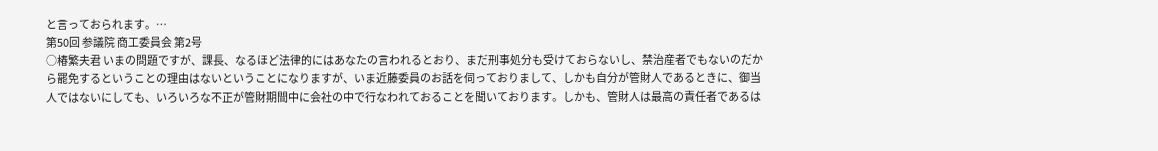と言っておられます。…
第50回 参議院 商工委員会 第2号
○椿繁夫君 いまの問題ですが、課長、なるほど法律的にはあなたの言われるとおり、まだ刑事処分も受けておらないし、禁治産者でもないのだから罷免するということの理由はないということになりますが、いま近藤委員のお話を伺っておりまして、しかも自分が管財人であるときに、御当人ではないにしても、いろいろな不正が管財期間中に会社の中で行なわれておることを聞いております。しかも、管財人は最高の責任者であるは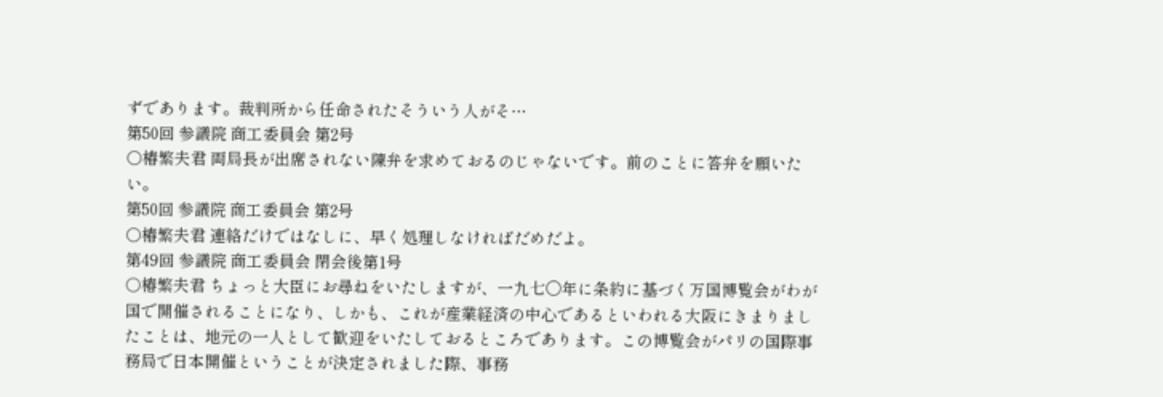ずであります。裁判所から任命されたそういう人がそ…
第50回 参議院 商工委員会 第2号
○椿繁夫君 両局長が出席されない陳弁を求めておるのじゃないです。前のことに答弁を願いたい。
第50回 参議院 商工委員会 第2号
○椿繁夫君 連絡だけではなしに、早く処理しなければだめだよ。
第49回 参議院 商工委員会 閉会後第1号
○椿繁夫君 ちょっと大臣にお尋ねをいたしますが、一九七〇年に条約に基づく万国博覧会がわが国で開催されることになり、しかも、これが産業経済の中心であるといわれる大阪にきまりましたことは、地元の一人として歓迎をいたしておるところであります。この博覧会がパリの国際事務局で日本開催ということが決定されました際、事務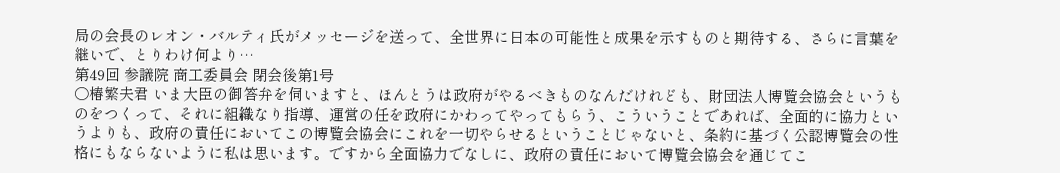局の会長のレオン・バルティ氏がメッセージを送って、全世界に日本の可能性と成果を示すものと期待する、さらに言葉を継いで、とりわけ何より…
第49回 参議院 商工委員会 閉会後第1号
○椿繁夫君 いま大臣の御答弁を伺いますと、ほんとうは政府がやるべきものなんだけれども、財団法人博覧会協会というものをつくって、それに組織なり指導、運営の任を政府にかわってやってもらう、こういうことであれば、全面的に協力というよりも、政府の責任においてこの博覧会協会にこれを一切やらせるということじゃないと、条約に基づく公認博覧会の性格にもならないように私は思います。ですから全面協力でなしに、政府の責任において博覧会協会を通じてこ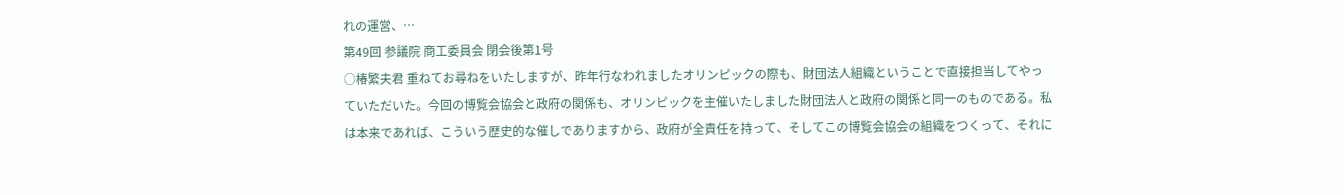れの運営、…
第49回 参議院 商工委員会 閉会後第1号
○椿繁夫君 重ねてお尋ねをいたしますが、昨年行なわれましたオリンピックの際も、財団法人組織ということで直接担当してやっていただいた。今回の博覧会協会と政府の関係も、オリンピックを主催いたしました財団法人と政府の関係と同一のものである。私は本来であれば、こういう歴史的な催しでありますから、政府が全責任を持って、そしてこの博覧会協会の組織をつくって、それに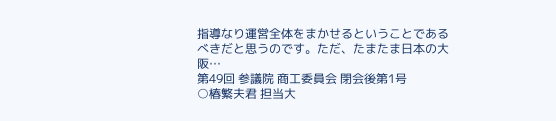指導なり運営全体をまかせるということであるべきだと思うのです。ただ、たまたま日本の大阪…
第49回 参議院 商工委員会 閉会後第1号
○椿繁夫君 担当大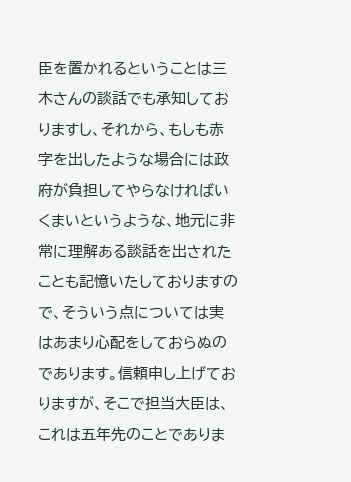臣を置かれるということは三木さんの談話でも承知しておりますし、それから、もしも赤字を出したような場合には政府が負担してやらなければいくまいというような、地元に非常に理解ある談話を出されたことも記憶いたしておりますので、そういう点については実はあまり心配をしておらぬのであります。信頼申し上げておりますが、そこで担当大臣は、これは五年先のことでありま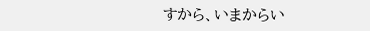すから、いまからい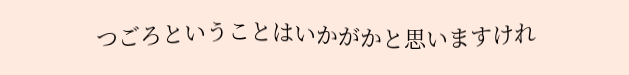つごろということはいかがかと思いますけれ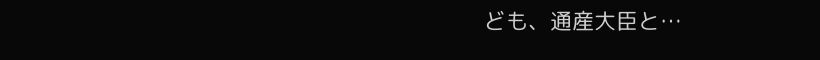ども、通産大臣と…